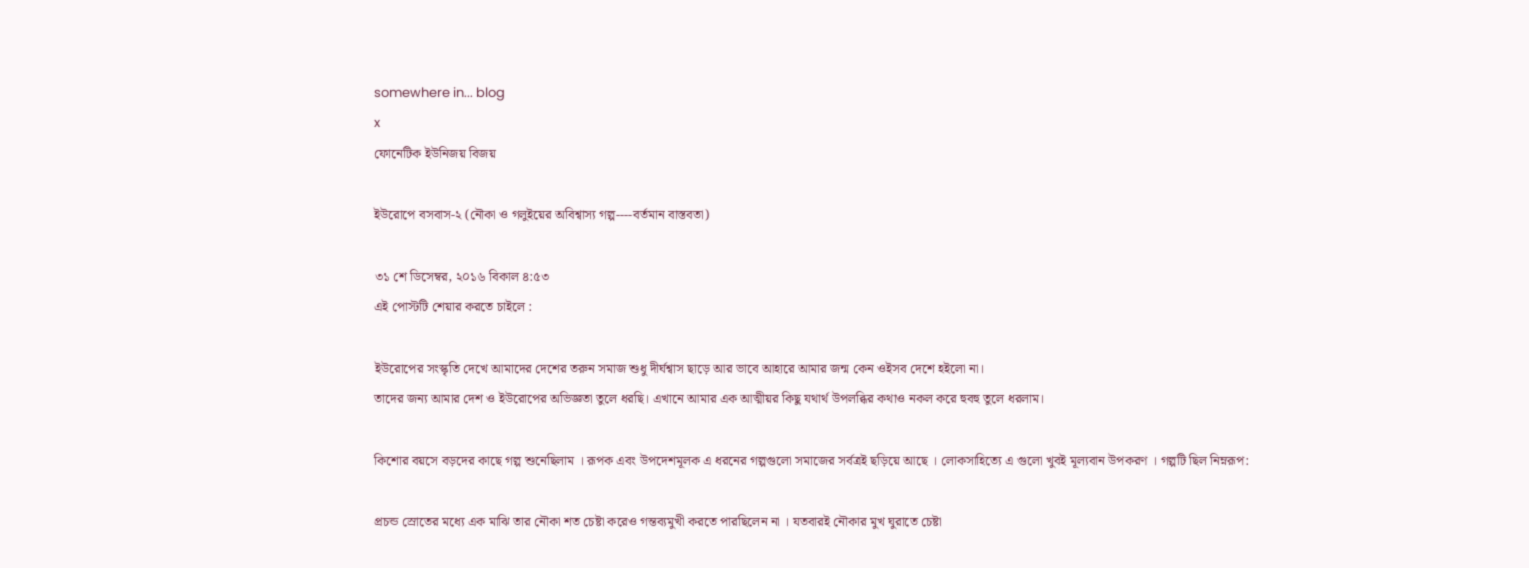somewhere in... blog
x
ফোনেটিক ইউনিজয় বিজয়

ইউরোপে বসবাস-২ (নৌকা ও গলুইয়ের অবিশ্বাস্য গল্প----বর্তমান বাস্তবতা)

৩১ শে ডিসেম্বর, ২০১৬ বিকাল ৪:৫৩
এই পোস্টটি শেয়ার করতে চাইলে :

ইউরোপের সংস্কৃতি দেখে আমাদের দেশের তরুন সমাজ শুধু দীর্ঘশ্বাস ছাড়ে আর ভাবে আহারে আমার জন্ম কেন ওইসব দেশে হইলো না।
তাদের জন্য আমার দেশ ও ইউরোপের অভিজ্ঞতা তুলে ধরছি। এখানে আমার এক আত্মীয়র কিছু যথার্থ উপলব্ধির কথাও নকল করে হুবহু তুলে ধরলাম।

কিশোর বয়সে বড়দের কাছে গল্প শুনেছিলাম । রূপক এবং উপদেশমূলক এ ধরনের গল্পগুলো সমাজের সর্বত্রই ছড়িয়ে আছে । লোকসাহিত্যে এ গুলো খুবই মূল্যবান উপকরণ । গল্পটি ছিল নিম্নরূপ:

প্রচন্ড স্রোতের মধ্যে এক মাঝি তার নৌকা শত চেষ্টা করেও গন্তব্যমুখী করতে পারছিলেন না । যতবারই নৌকার মুখ ঘুরাতে চেষ্টা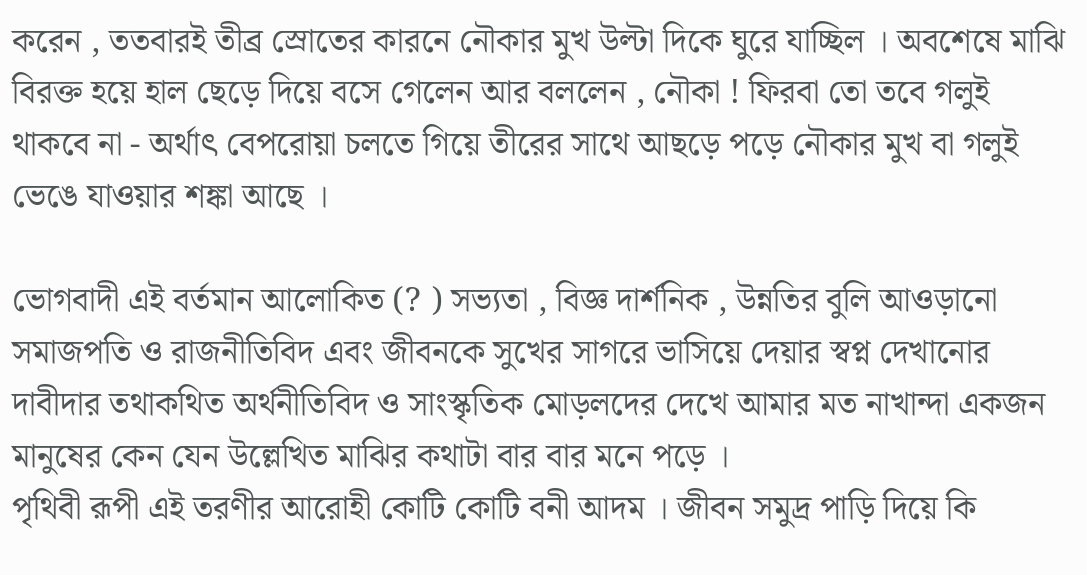করেন , ততবারই তীব্র স্রোতের কারনে নৌকার মুখ উল্টা দিকে ঘুরে যাচ্ছিল । অবশেষে মাঝি বিরক্ত হয়ে হাল ছেড়ে দিয়ে বসে গেলেন আর বললেন , নৌকা ! ফিরবা তো তবে গলুই থাকবে না - অর্থাৎ বেপরোয়া চলতে গিয়ে তীরের সাথে আছড়ে পড়ে নৌকার মুখ বা গলুই ভেঙে যাওয়ার শঙ্কা আছে ।

ভোগবাদী এই বর্তমান আলোকিত (? ) সভ্যতা , বিজ্ঞ দার্শনিক , উন্নতির বুলি আওড়ানো সমাজপতি ও রাজনীতিবিদ এবং জীবনকে সুখের সাগরে ভাসিয়ে দেয়ার স্বপ্ন দেখানোর দাবীদার তথাকথিত অর্থনীতিবিদ ও সাংস্কৃতিক মোড়লদের দেখে আমার মত নাখান্দা একজন মানুষের কেন যেন উল্লেখিত মাঝির কথাটা বার বার মনে পড়ে ।
পৃথিবী রূপী এই তরণীর আরোহী কোটি কোটি বনী আদম । জীবন সমুদ্র পাড়ি দিয়ে কি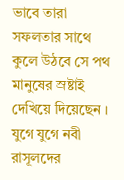ভাবে তারা সফলতার সাথে কুলে উঠবে সে পথ মানুষের স্রষ্টাই দেখিয়ে দিয়েছেন । যুগে যুগে নবী রাসূলদের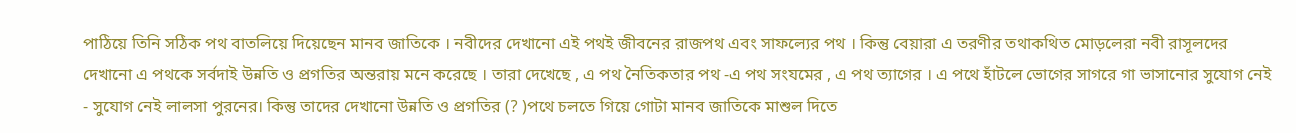পাঠিয়ে তিনি সঠিক পথ বাতলিয়ে দিয়েছেন মানব জাতিকে । নবীদের দেখানো এই পথই জীবনের রাজপথ এবং সাফল্যের পথ । কিন্তু বেয়ারা এ তরণীর তথাকথিত মোড়লেরা নবী রাসূলদের দেখানো এ পথকে সর্বদাই উন্নতি ও প্রগতির অন্তরায় মনে করেছে । তারা দেখেছে , এ পথ নৈতিকতার পথ -এ পথ সংযমের , এ পথ ত্যাগের । এ পথে হাঁটলে ভোগের সাগরে গা ভাসানোর সুযোগ নেই - সুযোগ নেই লালসা পুরনের। কিন্তু তাদের দেখানো উন্নতি ও প্রগতির (? )পথে চলতে গিয়ে গোটা মানব জাতিকে মাশুল দিতে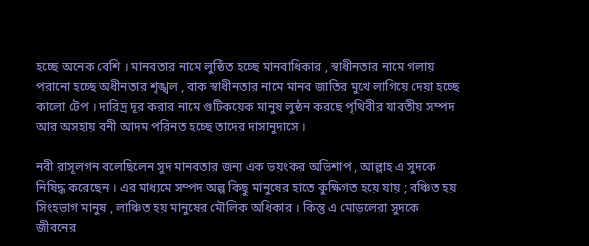হচ্ছে অনেক বেশি । মানবতার নামে লুন্ঠিত হচ্ছে মানবাধিকার , স্বাধীনতার নামে গলায় পরানো হচ্ছে অধীনতার শৃঙ্খল , বাক স্বাধীনতার নামে মানব জাতির মুখে লাগিয়ে দেয়া হচ্ছে কালো টেপ । দারিদ্র দূর করার নামে গুটিকয়েক মানুষ লুন্ঠন করছে পৃথিবীর যাবতীয় সম্পদ আর অসহায় বনী আদম পরিনত হচ্ছে তাদের দাসানুদাসে ।

নবী রাসূলগন বলেছিলেন সুদ মানবতার জন্য এক ভয়ংকর অভিশাপ , আল্লাহ এ সুদকে নিষিদ্ধ করেছেন । এর মাধ্যমে সম্পদ অল্প কিছু মানুষের হাতে কুক্ষিগত হয়ে যায় ; বঞ্চিত হয় সিংহভাগ মানুষ , লাঞ্চিত হয় মানুষের মৌলিক অধিকার । কিন্তু এ মোড়লেরা সুদকে জীবনের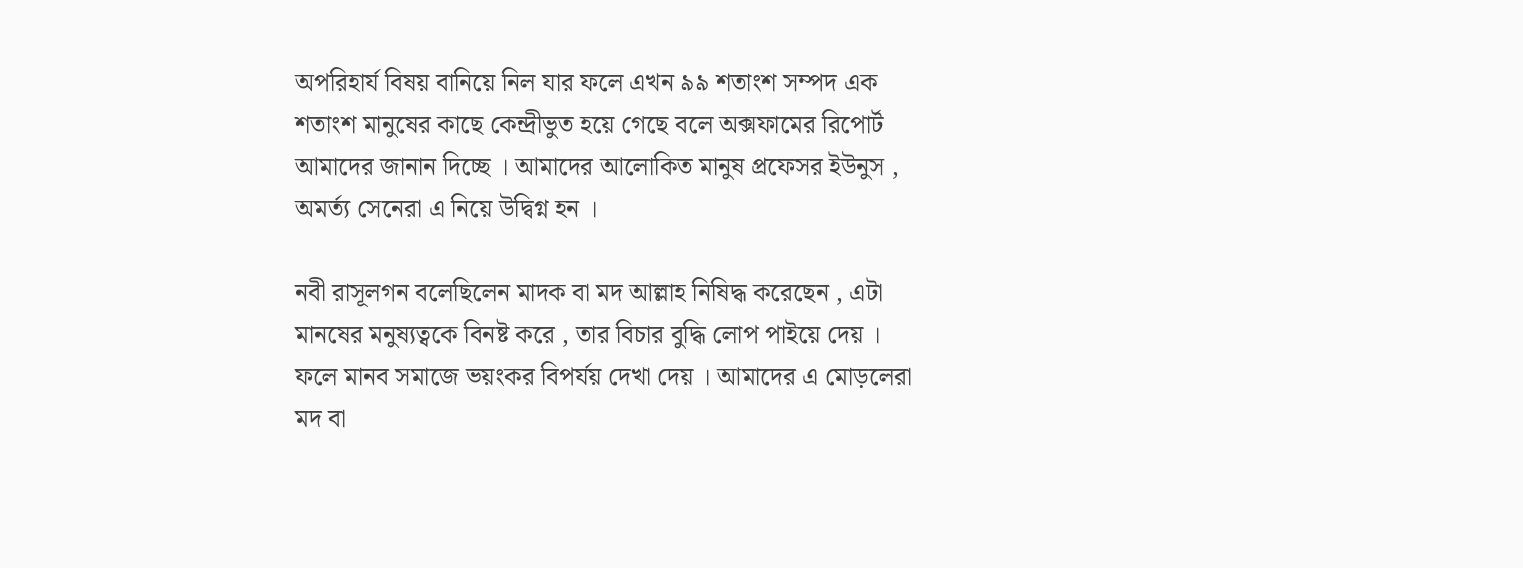অপরিহার্য বিষয় বানিয়ে নিল যার ফলে এখন ৯৯ শতাংশ সম্পদ এক শতাংশ মানুষের কাছে কেন্দ্রীভুত হয়ে গেছে বলে অক্সফামের রিপোর্ট আমাদের জানান দিচ্ছে । আমাদের আলোকিত মানুষ প্রফেসর ইউনুস , অমর্ত্য সেনেরা এ নিয়ে উদ্বিগ্ন হন ।

নবী রাসূলগন বলেছিলেন মাদক বা মদ আল্লাহ নিষিদ্ধ করেছেন , এটা মানষের মনুষ্যত্বকে বিনষ্ট করে , তার বিচার বুদ্ধি লোপ পাইয়ে দেয় । ফলে মানব সমাজে ভয়ংকর বিপর্যয় দেখা দেয় । আমাদের এ মোড়লেরা মদ বা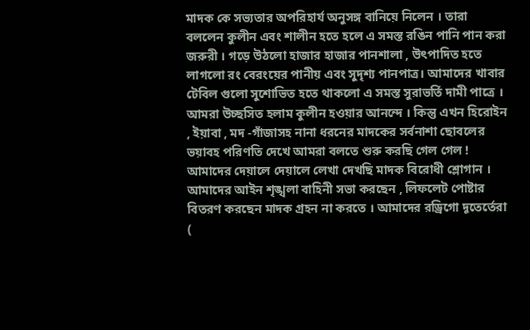মাদক কে সভ্যতার অপরিহার্য অনুসঙ্গ বানিয়ে নিলেন । তারা বললেন কুলীন এবং শালীন হতে হলে এ সমস্ত রঙিন পানি পান করা জরুরী । গড়ে উঠলো হাজার হাজার পানশালা , উৎপাদিত হতে লাগলো রং বেরংয়ের পানীয় এবং সুদৃশ্য পানপাত্র। আমাদের খাবার টেবিল গুলো সুশোভিত হতে থাকলো এ সমস্ত সুরাভর্তি দামী পাত্রে । আমরা উচ্ছসিত হলাম কুলীন হওয়ার আনন্দে । কিন্তু এখন হিরোইন , ইয়াবা , মদ -গাঁজাসহ নানা ধরনের মাদকের সর্বনাশা ছোবলের ভয়াবহ পরিণতি দেখে আমরা বলতে শুরু করছি গেল গেল ! আমাদের দেয়ালে দেয়ালে লেখা দেখছি মাদক বিরোধী শ্লোগান । আমাদের আইন শৃঙ্খলা বাহিনী সভা করছেন , লিফলেট পোষ্টার বিতরণ করছেন মাদক গ্রহন না করতে । আমাদের রড্রিগো দূতের্তেরা (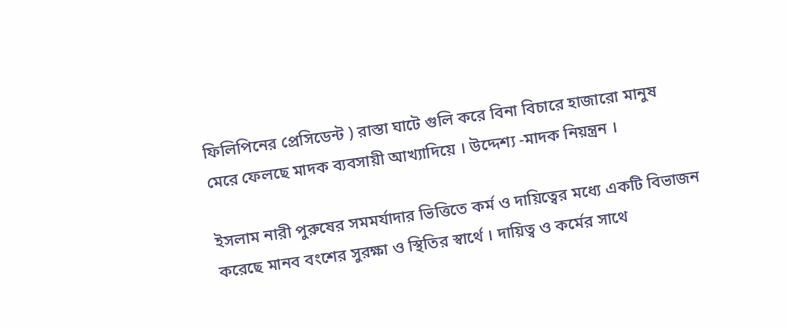ফিলিপিনের প্রেসিডেন্ট ) রাস্তা ঘাটে গুলি করে বিনা বিচারে হাজারো মানুষ মেরে ফেলছে মাদক ব্যবসায়ী আখ্যাদিয়ে । উদ্দেশ্য -মাদক নিয়ন্ত্রন ।

ইসলাম নারী পুরুষের সমমর্যাদার ভিত্তিতে কর্ম ও দায়িত্বের মধ্যে একটি বিভাজন করেছে মানব বংশের সুরক্ষা ও স্থিতির স্বার্থে । দায়িত্ব ও কর্মের সাথে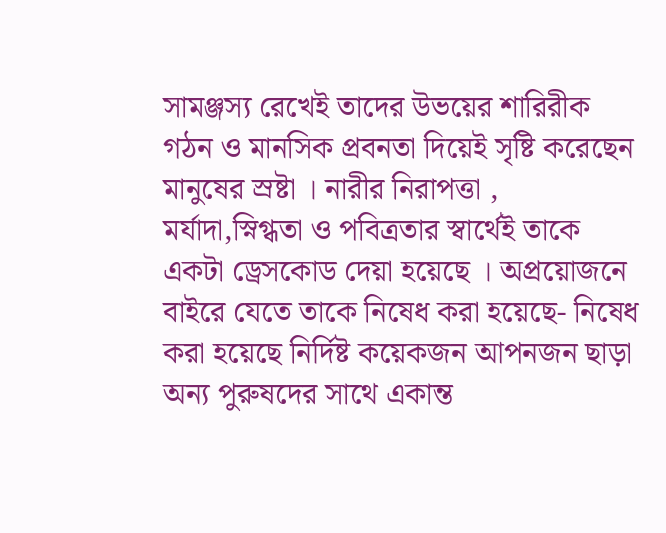সামঞ্জস্য রেখেই তাদের উভয়ের শারিরীক গঠন ও মানসিক প্রবনতা দিয়েই সৃষ্টি করেছেন মানুষের স্রষ্টা । নারীর নিরাপত্তা , মর্যাদা,স্নিগ্ধতা ও পবিত্রতার স্বার্থেই তাকে একটা ড্রেসকোড দেয়া হয়েছে । অপ্রয়োজনে বাইরে যেতে তাকে নিষেধ করা হয়েছে- নিষেধ করা হয়েছে নির্দিষ্ট কয়েকজন আপনজন ছাড়া অন্য পুরুষদের সাথে একান্ত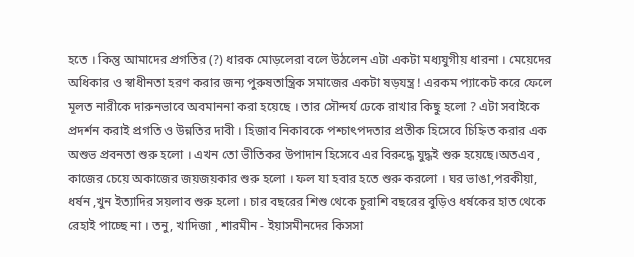হতে । কিন্তু আমাদের প্রগতির (?) ধারক মোড়লেরা বলে উঠলেন এটা একটা মধ্যযুগীয় ধারনা । মেয়েদের অধিকার ও স্বাধীনতা হরণ করার জন্য পুরুষতান্ত্রিক সমাজের একটা ষড়যন্ত্র ! এরকম প্যাকেট করে ফেলে মূলত নারীকে দারুনভাবে অবমাননা করা হয়েছে । তার সৌন্দর্য ঢেকে রাখার কিছু হলো ? এটা সবাইকে প্রদর্শন করাই প্রগতি ও উন্নতির দাবী । হিজাব নিকাবকে পশ্চাৎপদতার প্রতীক হিসেবে চিহ্নিত করার এক অশুভ প্রবনতা শুরু হলো । এখন তো ভীতিকর উপাদান হিসেবে এর বিরুদ্ধে যুদ্ধই শুরু হয়েছে।অতএব , কাজের চেয়ে অকাজের জয়জয়কার শুরু হলো । ফল যা হবার হতে শুরু করলো । ঘর ভাঙা,পরকীয়া, ধর্ষন ,খুন ইত্যাদির সয়লাব শুরু হলো । চার বছরের শিশু থেকে চুরাশি বছরের বুড়িও ধর্ষকের হাত থেকে রেহাই পাচ্ছে না । তনু, খাদিজা , শারমীন - ইয়াসমীনদের কিসসা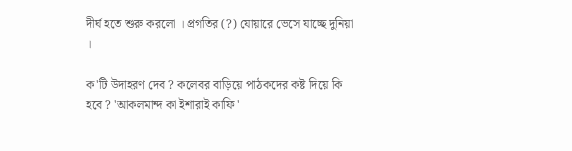দীর্ঘ হতে শুরু করলো । প্রগতির (?) যোয়ারে ভেসে যাচ্ছে দুনিয়া ।

ক'টি উদাহরণ দেব ? কলেবর বাড়িয়ে পাঠকদের কষ্ট দিয়ে কি হবে ? 'আকলমান্দ কা ইশারাই কাফি '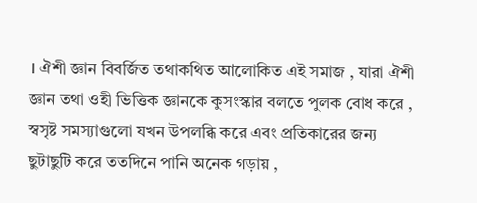। ঐশী জ্ঞান বিবর্জিত তথাকথিত আলোকিত এই সমাজ , যারা ঐশী জ্ঞান তথা ওহী ভিত্তিক জ্ঞানকে কুসংস্কার বলতে পুলক বোধ করে , স্বসৃষ্ট সমস্যাগুলো যখন উপলব্ধি করে এবং প্রতিকারের জন্য ছুটাছুটি করে ততদিনে পানি অনেক গড়ায় ,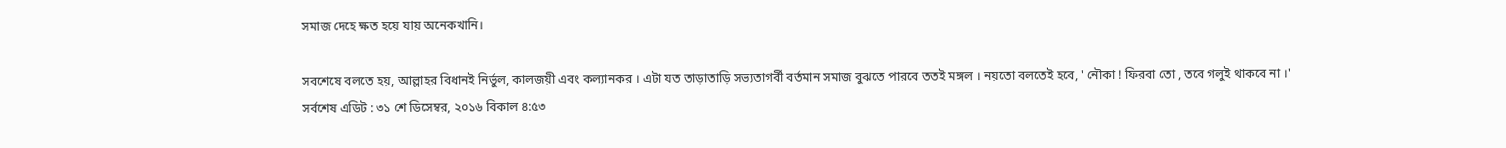সমাজ দেহে ক্ষত হয়ে যায় অনেকখানি।

সবশেষে বলতে হয়, আল্লাহর বিধানই নির্ভুল, কালজয়ী এবং কল্যানকর । এটা যত তাড়াতাড়ি সভ্যতাগর্বী বর্তমান সমাজ বুঝতে পারবে ততই মঙ্গল । নয়তো বলতেই হবে, ' নৌকা ! ফিরবা তো , তবে গলুই থাকবে না ।'
সর্বশেষ এডিট : ৩১ শে ডিসেম্বর, ২০১৬ বিকাল ৪:৫৩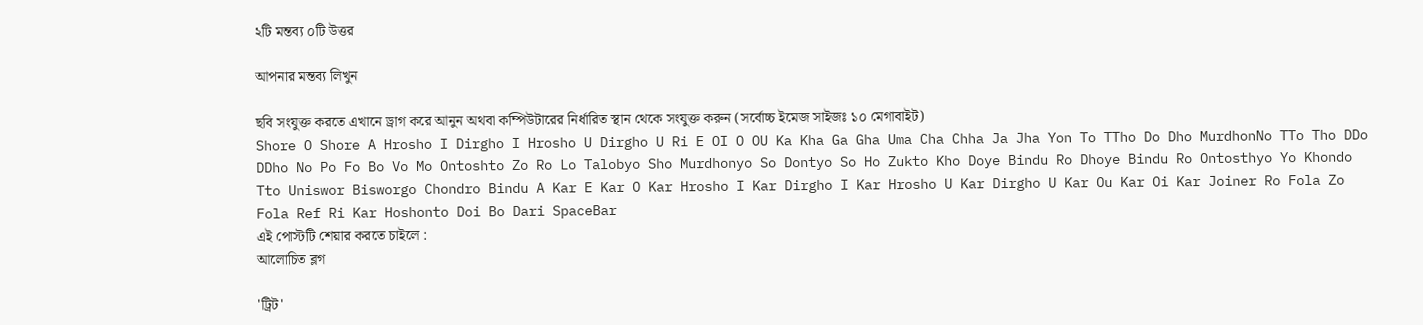২টি মন্তব্য ০টি উত্তর

আপনার মন্তব্য লিখুন

ছবি সংযুক্ত করতে এখানে ড্রাগ করে আনুন অথবা কম্পিউটারের নির্ধারিত স্থান থেকে সংযুক্ত করুন (সর্বোচ্চ ইমেজ সাইজঃ ১০ মেগাবাইট)
Shore O Shore A Hrosho I Dirgho I Hrosho U Dirgho U Ri E OI O OU Ka Kha Ga Gha Uma Cha Chha Ja Jha Yon To TTho Do Dho MurdhonNo TTo Tho DDo DDho No Po Fo Bo Vo Mo Ontoshto Zo Ro Lo Talobyo Sho Murdhonyo So Dontyo So Ho Zukto Kho Doye Bindu Ro Dhoye Bindu Ro Ontosthyo Yo Khondo Tto Uniswor Bisworgo Chondro Bindu A Kar E Kar O Kar Hrosho I Kar Dirgho I Kar Hrosho U Kar Dirgho U Kar Ou Kar Oi Kar Joiner Ro Fola Zo Fola Ref Ri Kar Hoshonto Doi Bo Dari SpaceBar
এই পোস্টটি শেয়ার করতে চাইলে :
আলোচিত ব্লগ

'ট্রিট'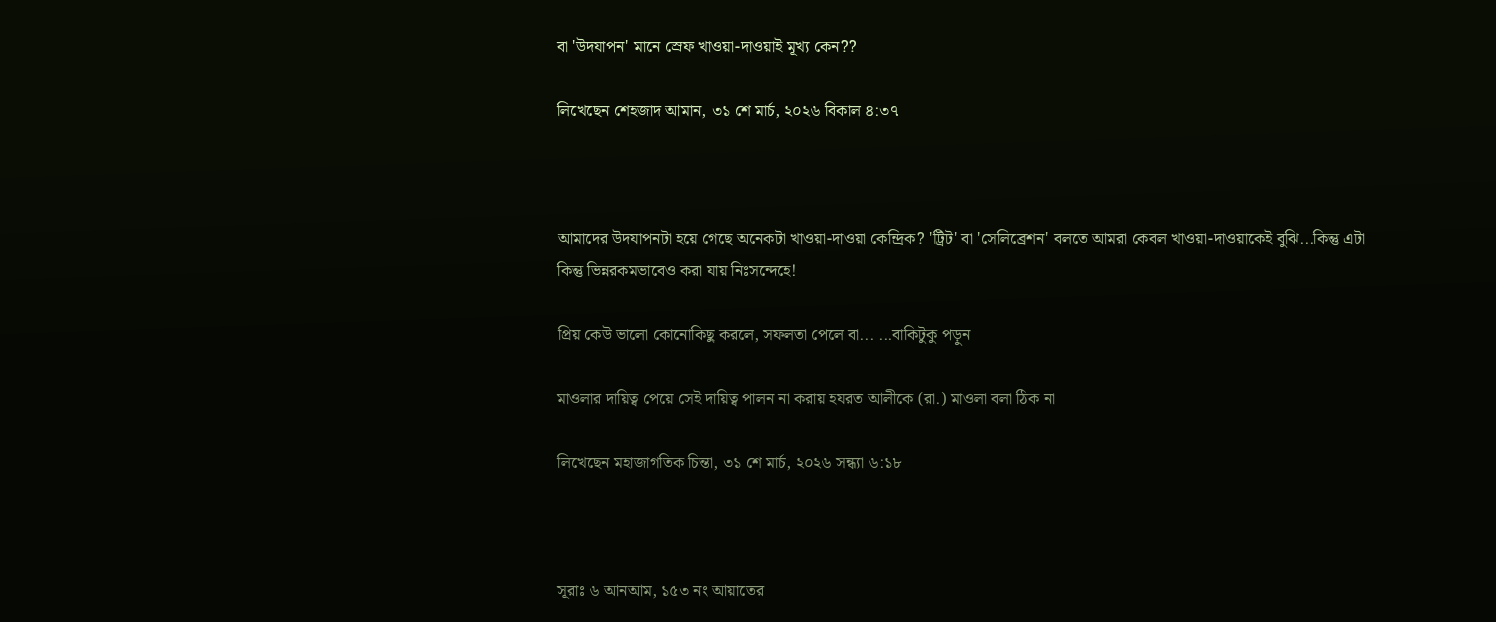বা 'উদযাপন' মানে স্রেফ খাওয়া-দাওয়াই মূখ্য কেন??

লিখেছেন শেহজাদ আমান, ৩১ শে মার্চ, ২০২৬ বিকাল ৪:৩৭



আমাদের উদযাপনটা হয়ে গেছে অনেকটা খাওয়া-দাওয়া কেন্দ্রিক? 'ট্রিট' বা 'সেলিব্রেশন' বলতে আমরা কেবল খাওয়া-দাওয়াকেই বুঝি...কিন্তু এটা কিন্তু ভিন্নরকমভাবেও করা যায় নিঃসন্দেহে!

প্রিয় কেউ ভালো কোনোকিছু করলে, সফলতা পেলে বা... ...বাকিটুকু পড়ুন

মাওলার দায়িত্ব পেয়ে সেই দায়িত্ব পালন না করায় হযরত আলীকে (রা.) মাওলা বলা ঠিক না

লিখেছেন মহাজাগতিক চিন্তা, ৩১ শে মার্চ, ২০২৬ সন্ধ্যা ৬:১৮



সূরাঃ ৬ আনআম, ১৫৩ নং আয়াতের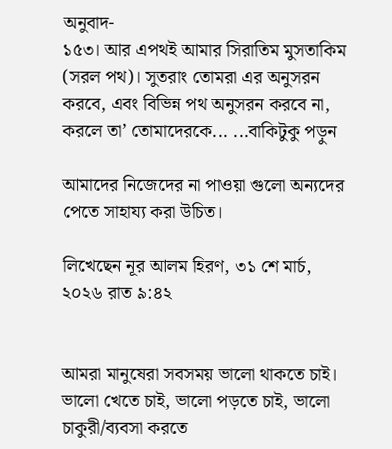অনুবাদ-
১৫৩। আর এপথই আমার সিরাতিম মুসতাকিম (সরল পথ)। সুতরাং তোমরা এর অনুসরন করবে, এবং বিভিন্ন পথ অনুসরন করবে না, করলে তা’ তোমাদেরকে... ...বাকিটুকু পড়ুন

আমাদের নিজেদের না পাওয়া গুলো অন্যদের পেতে সাহায্য করা উচিত।

লিখেছেন নূর আলম হিরণ, ৩১ শে মার্চ, ২০২৬ রাত ৯:৪২


আমরা মানুষেরা সবসময় ভালো থাকতে চাই। ভালো খেতে চাই, ভালো পড়তে চাই, ভালো চাকুরী/ব্যবসা করতে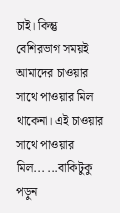চাই। কিন্তু বেশিরভাগ সময়ই আমাদের চাওয়ার সাথে পাওয়ার মিল থাকেনা। এই চাওয়ার সাথে পাওয়ার মিল... ...বাকিটুকু পড়ুন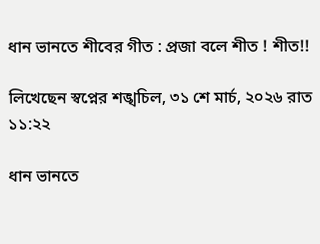ধান ভানতে শীবের গীত : প্রজা বলে শীত ! শীত!!

লিখেছেন স্বপ্নের শঙ্খচিল, ৩১ শে মার্চ, ২০২৬ রাত ১১:২২

ধান ভানতে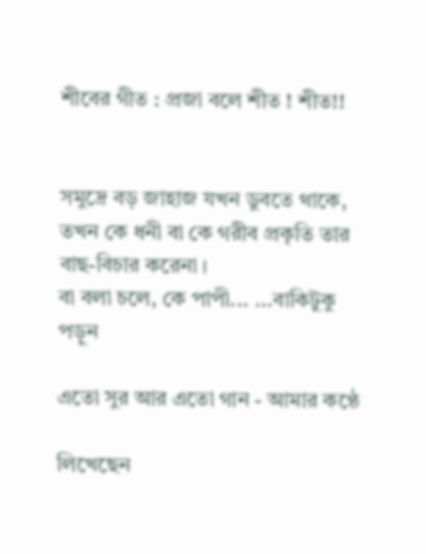শীবের গীত : প্রজা বলে শীত ! শীত!!


সমুদ্রে বড় জাহাজ যখন ডুবতে থাকে, তখন কে ধনী বা কে গরীব প্রকৃতি তার বাছ-বিচার করেনা ।
বা বলা চলে, কে পাপী... ...বাকিটুকু পড়ুন

এতো সুর আর এতো গান - আমার কণ্ঠে

লিখেছেন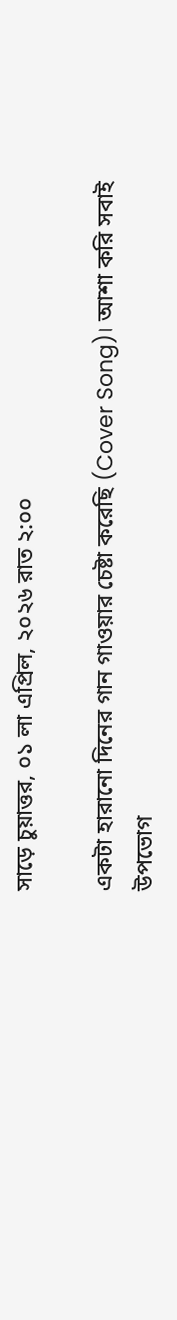সাড়ে চুয়াত্তর, ০১ লা এপ্রিল, ২০২৬ রাত ২:০০

একটা হারানো দিনের গান গাওয়ার চেষ্টা করেছি (Cover Song)। আশা করি সবাই উপভোগ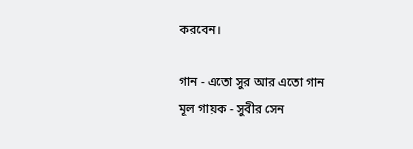করবেন।

গান - এতো সুর আর এতো গান
মূল গায়ক - সুবীর সেন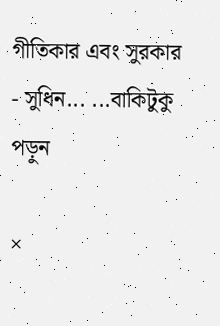গীতিকার এবং সুরকার - সুধিন... ...বাকিটুকু পড়ুন

×